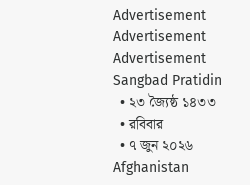Advertisement
Advertisement
Advertisement
Sangbad Pratidin
  • ২৩ জ্যৈষ্ঠ ১৪৩৩
  • রবিবার
  • ৭ জুন ২০২৬
Afghanistan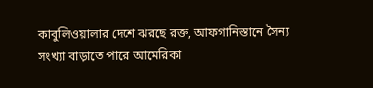কাবুলিওয়ালার দেশে ঝরছে রক্ত, আফগানিস্তানে সৈন্য সংখ্যা বাড়াতে পারে আমেরিকা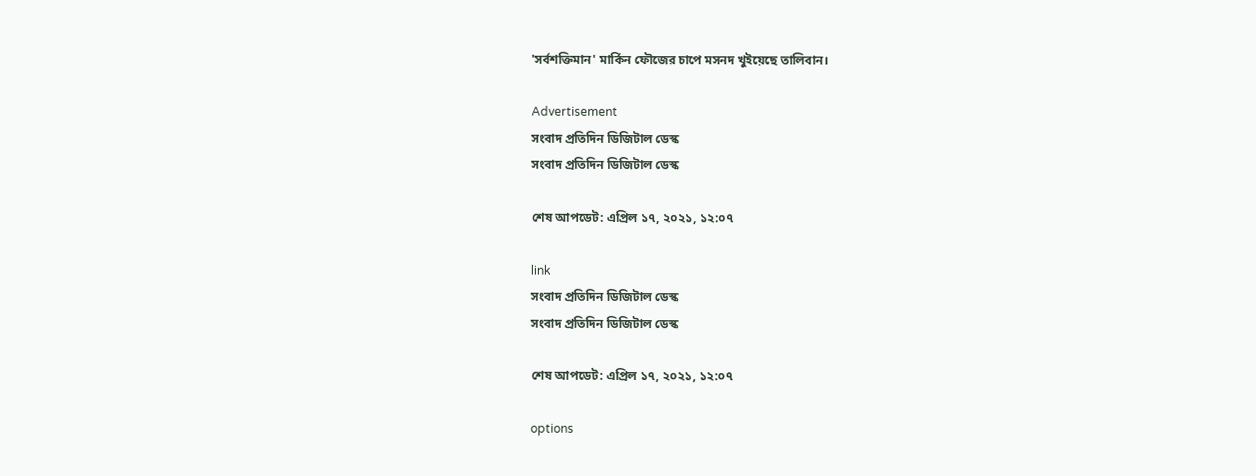'সর্বশক্তিমান' মার্কিন ফৌজের চাপে মসনদ খুইয়েছে তালিবান।

Advertisement
সংবাদ প্রতিদিন ডিজিটাল ডেস্ক
সংবাদ প্রতিদিন ডিজিটাল ডেস্ক

শেষ আপডেট: এপ্রিল ১৭, ২০২১, ১২:০৭

link
সংবাদ প্রতিদিন ডিজিটাল ডেস্ক
সংবাদ প্রতিদিন ডিজিটাল ডেস্ক

শেষ আপডেট: এপ্রিল ১৭, ২০২১, ১২:০৭

options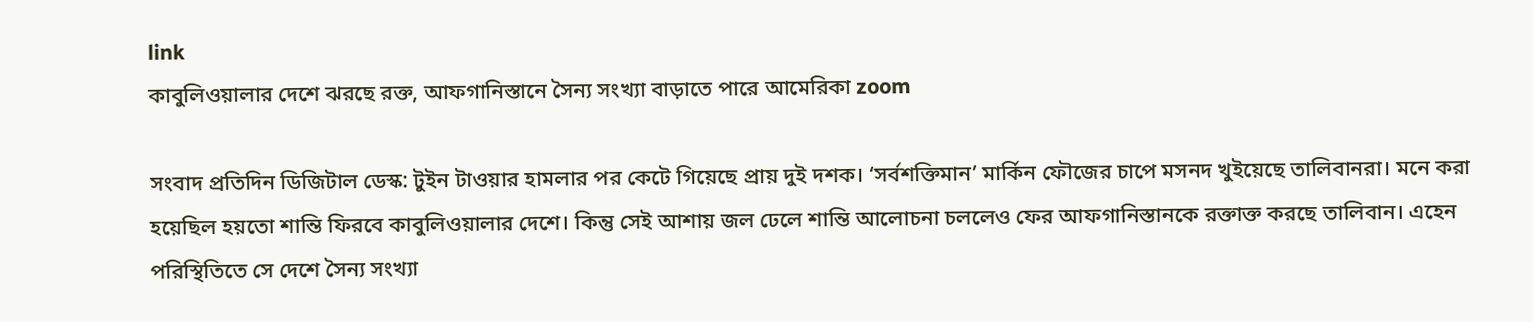link
কাবুলিওয়ালার দেশে ঝরছে রক্ত, আফগানিস্তানে সৈন্য সংখ্যা বাড়াতে পারে আমেরিকা zoom

সংবাদ প্রতিদিন ডিজিটাল ডেস্ক: টুইন টাওয়ার হামলার পর কেটে গিয়েছে প্রায় দুই দশক। ‘সর্বশক্তিমান’ মার্কিন ফৌজের চাপে মসনদ খুইয়েছে তালিবানরা। মনে করা হয়েছিল হয়তো শান্তি ফিরবে কাবুলিওয়ালার দেশে। কিন্তু সেই আশায় জল ঢেলে শান্তি আলোচনা চললেও ফের আফগানিস্তানকে রক্তাক্ত করছে তালিবান। এহেন পরিস্থিতিতে সে দেশে সৈন্য সংখ্যা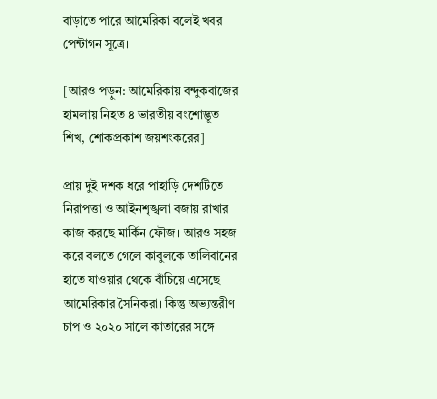বাড়াতে পারে আমেরিকা বলেই খবর পেন্টাগন সূত্রে।

[আরও পড়ুন: আমেরিকায় বন্দুকবাজের হামলায় নিহত ৪ ভারতীয় বংশোদ্ভূত শিখ, শোকপ্রকাশ জয়শংকরের]

প্রায় দুই দশক ধরে পাহাড়ি দেশটিতে নিরাপত্তা ও আইনশৃঙ্খলা বজায় রাখার কাজ করছে মার্কিন ফৌজ। আরও সহজ করে বলতে গেলে কাবুলকে তালিবানের হাতে যাওয়ার থেকে বাঁচিয়ে এসেছে আমেরিকার সৈনিকরা। কিন্তু অভ্যন্তরীণ চাপ ও ২০২০ সালে কাতারের সঙ্গে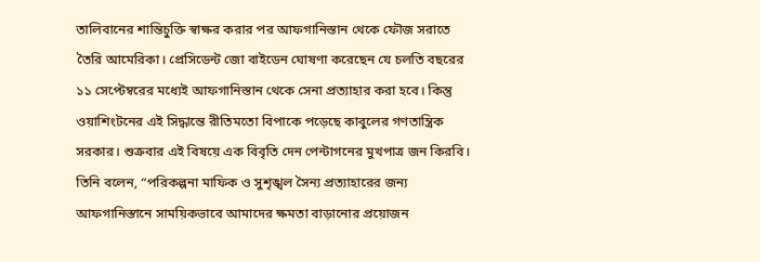তালিবানের শান্তিচুক্তি স্বাক্ষর করার পর আফগানিস্তান থেকে ফৌজ সরাতে তৈরি আমেরিকা। প্রেসিডেন্ট জো বাইডেন ঘোষণা করেছেন যে চলতি বছরের ১১ সেপ্টেম্বরের মধ্যেই আফগানিস্তান থেকে সেনা প্রত্যাহার করা হবে। কিন্তু ওয়াশিংটনের এই সিদ্ধান্তে রীতিমতো বিপাকে পড়েছে কাবুলের গণতান্ত্রিক সরকার। শুক্রবার এই বিষয়ে এক বিবৃতি দেন পেন্টাগনের মুখপাত্র জন কিরবি। তিনি বলেন, “পরিকল্পনা মাফিক ও সুশৃঙ্খল সৈন্য প্রত্যাহারের জন্য আফগানিস্তানে সাময়িকভাবে আমাদের ক্ষমতা বাড়ানোর প্রয়োজন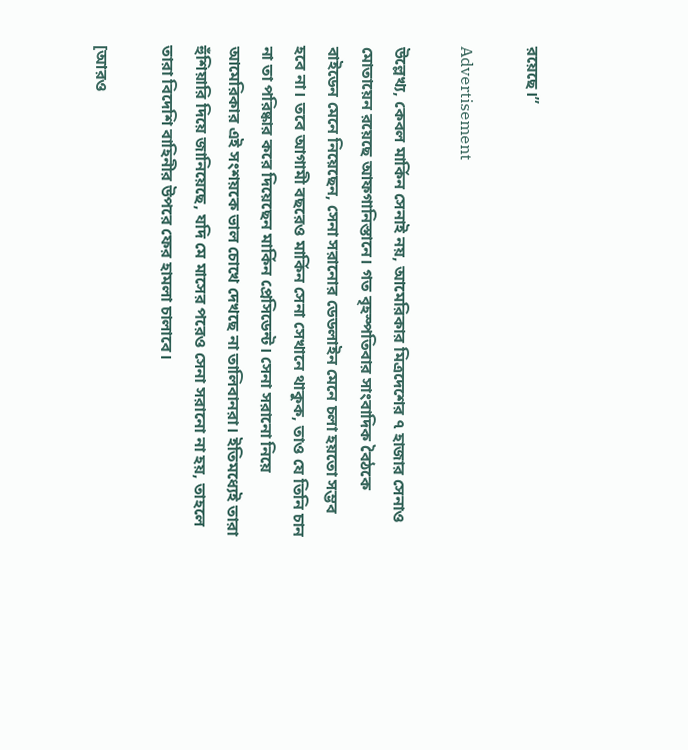রয়েছে।”

Advertisement

উল্লেখ্য, কেবল মার্কিন সেনাই নয়, আমেরিকার মিত্রদেশের ৭ হাজার সেনাও মোতায়েন রয়েছে আফগানিস্তানে। গত বৃহস্পতিবার সাংবাদিক বৈঠকে বাইডেন মেনে নিয়েছেন, সেনা সরানোর ডেডলাইন মেনে চলা হয়তো সম্ভব হবে না। তবে আগামী বছরেও মার্কিন সেনা সেখানে থাকুক, তাও যে তিনি চান না তা পরিষ্কার করে দিয়েছেন মার্কিন প্রেসিডেন্ট। সেনা সরানো নিয়ে আমেরিকার এই সংশয়কে ভাল চোখে দেখছে না তালিবানরা। ইতিমধ্যেই তারা হুঁশিয়ারি দিয়ে জানিয়েছে, যদি মে মাসের পরেও সেনা সরানো না হয়, তাহলে তারা বিদেশি বাহিনীর উপরে ফের হামলা চালাবে।

[আরও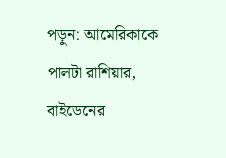পড়ুন: আমেরিকাকে পালটা রাশিয়ার, বাইডেনের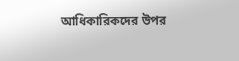আধিকারিকদের উপর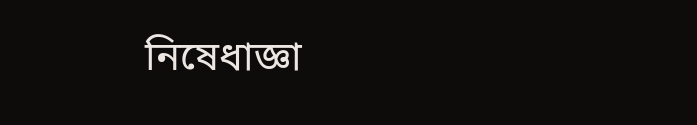নিষেধাজ্ঞা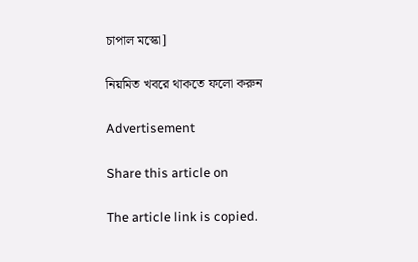চাপাল মস্কো]

নিয়মিত খবরে থাকতে ফলো করুন

Advertisement

Share this article on

The article link is copied.